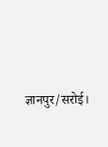ज्ञानपुर/सरोई।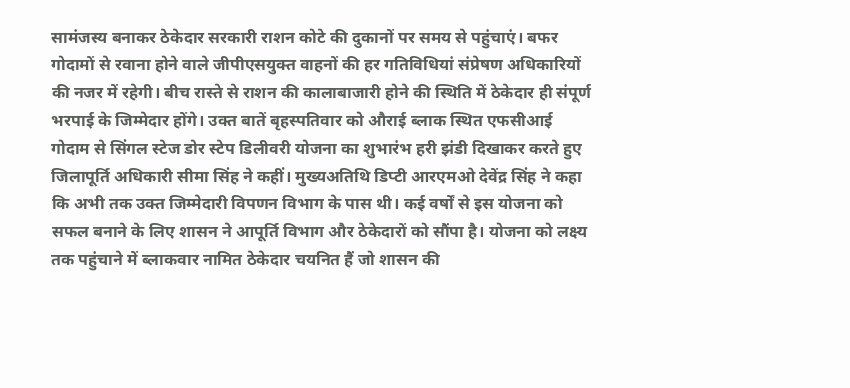सामंजस्य बनाकर ठेकेदार सरकारी राशन कोटे की दुकानों पर समय से पहुंचाएं। बफर गोदामों से रवाना होने वाले जीपीएसयुक्त वाहनों की हर गतिविधियां संप्रेषण अधिकारियों की नजर में रहेगी। बीच रास्ते से राशन की कालाबाजारी होने की स्थिति में ठेकेदार ही संपूर्ण भरपाई के जिम्मेदार होंगे। उक्त बातें बृहस्पतिवार को औराई ब्लाक स्थित एफसीआई गोदाम से सिंगल स्टेज डोर स्टेप डिलीवरी योजना का शुभारंभ हरी झंडी दिखाकर करते हुए जिलापूर्ति अधिकारी सीमा सिंह ने कहीं। मुख्यअतिथि डिप्टी आरएमओ देवेंद्र सिंह ने कहा कि अभी तक उक्त जिम्मेदारी विपणन विभाग के पास थी। कई वर्षों से इस योजना को सफल बनाने के लिए शासन ने आपूर्ति विभाग और ठेकेदारों को सौंपा है। योजना को लक्ष्य तक पहुंचाने में ब्लाकवार नामित ठेकेदार चयनित हैं जो शासन की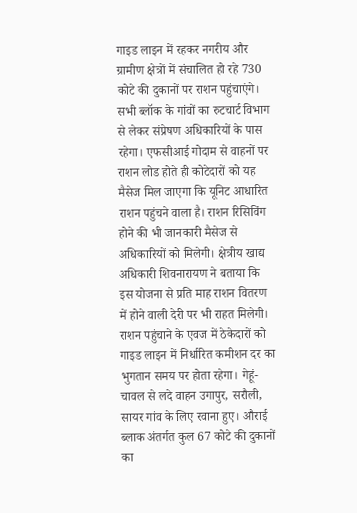गाइड लाइन में रहकर नगरीय और ग्रामीण क्षेत्रों में संचालित हो रहे 730 कोटे की दुकानों पर राशन पहुंचाएंगे। सभी ब्लॉक के गांवों का रुटचार्ट विभाग से लेकर संप्रेषण अधिकारियों के पास रहेगा। एफसीआई गोदाम से वाहनों पर राशन लोड होते ही कोटेदारों को यह मैसेज मिल जाएगा कि यूनिट आधारित राशन पहुंचने वाला है। राशन रिसिविंग होने की भी जानकारी मैसेज से अधिकारियों को मिलेगी। क्षेत्रीय खाद्य अधिकारी शिवनारायण ने बताया कि इस योजना से प्रति माह राशन वितरण में होने वाली देरी पर भी राहत मिलेगी। राशन पहुंचाने के एवज में ठेकेदारों को गाइड लाइन में निर्धारित कमीशन दर का भुगतान समय पर होता रहेगा। गेहूं-चावल से लदे वाहन उगापुर, सरौली, सायर गांव के लिए रवाना हुए। औराई ब्लाक अंतर्गत कुल 67 कोटे की दुकानों का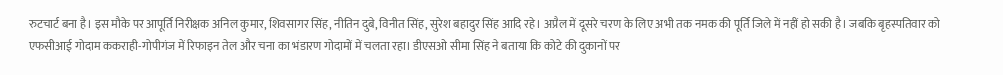रुटचार्ट बना है। इस मौके पर आपूर्ति निरीक्षक अनिल कुमार, शिवसागर सिंह, नीतिन दुबे, विनीत सिंह, सुरेश बहादुर सिंह आदि रहे। अप्रैल में दूसरे चरण के लिए अभी तक नमक की पूर्ति जिले में नहीं हो सकी है। जबकि बृहस्पतिवार को एफसीआई गोदाम ककराही-गोपीगंज में रिफाइन तेल और चना का भंडारण गोदामों में चलता रहा। डीएसओ सीमा सिंह ने बताया कि कोटे की दुकानों पर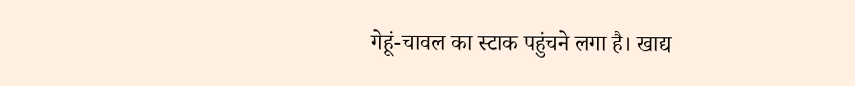गेहूं-चावल का स्टाक पहुंचने लगा है। खाद्य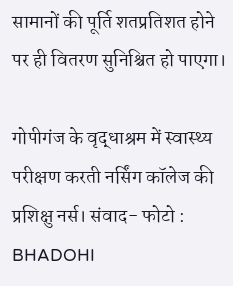सामानों की पूर्ति शतप्रतिशत होने पर ही वितरण सुनिश्चित हो पाएगा।

गोपीगंज के वृद्धाश्रम में स्वास्थ्य परीक्षण करती नर्सिंग कॉलेज की प्रशिक्षु नर्स। संवाद- फोटो : BHADOHI